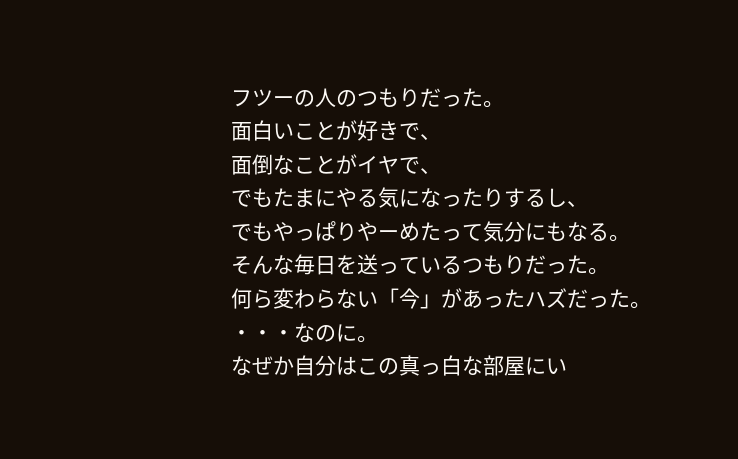フツーの人のつもりだった。
面白いことが好きで、
面倒なことがイヤで、
でもたまにやる気になったりするし、
でもやっぱりやーめたって気分にもなる。
そんな毎日を送っているつもりだった。
何ら変わらない「今」があったハズだった。
・・・なのに。
なぜか自分はこの真っ白な部屋にい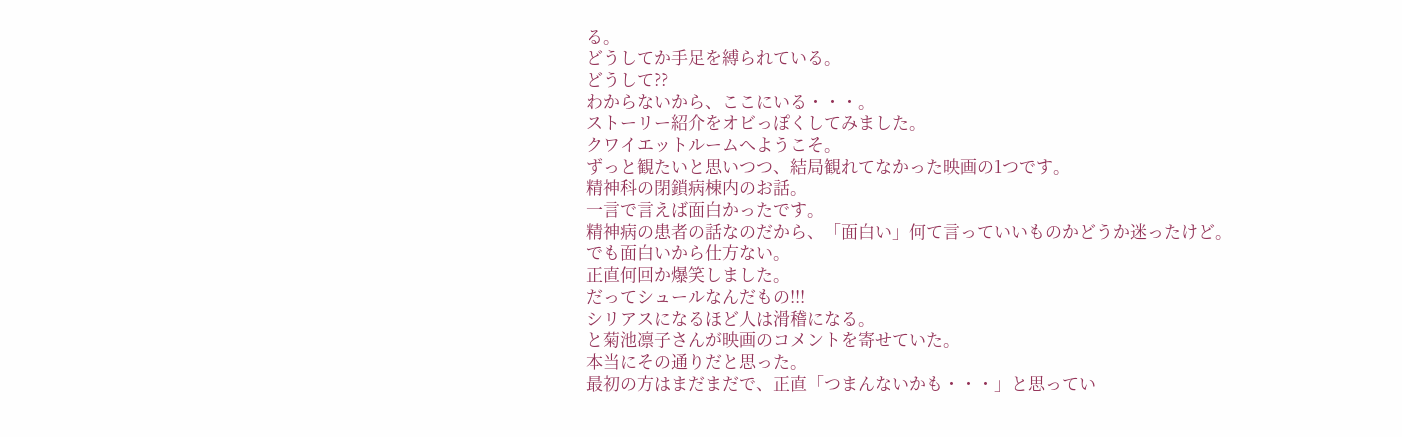る。
どうしてか手足を縛られている。
どうして??
わからないから、ここにいる・・・。
ストーリー紹介をオビっぽくしてみました。
クワイエットルームへようこそ。
ずっと観たいと思いつつ、結局観れてなかった映画の1つです。
精神科の閉鎖病棟内のお話。
一言で言えば面白かったです。
精神病の患者の話なのだから、「面白い」何て言っていいものかどうか迷ったけど。
でも面白いから仕方ない。
正直何回か爆笑しました。
だってシュールなんだもの!!!
シリアスになるほど人は滑稽になる。
と菊池凛子さんが映画のコメントを寄せていた。
本当にその通りだと思った。
最初の方はまだまだで、正直「つまんないかも・・・」と思ってい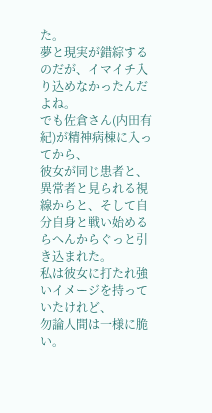た。
夢と現実が錯綜するのだが、イマイチ入り込めなかったんだよね。
でも佐倉さん(内田有紀)が精神病棟に入ってから、
彼女が同じ患者と、異常者と見られる視線からと、そして自分自身と戦い始めるらへんからぐっと引き込まれた。
私は彼女に打たれ強いイメージを持っていたけれど、
勿論人間は一様に脆い。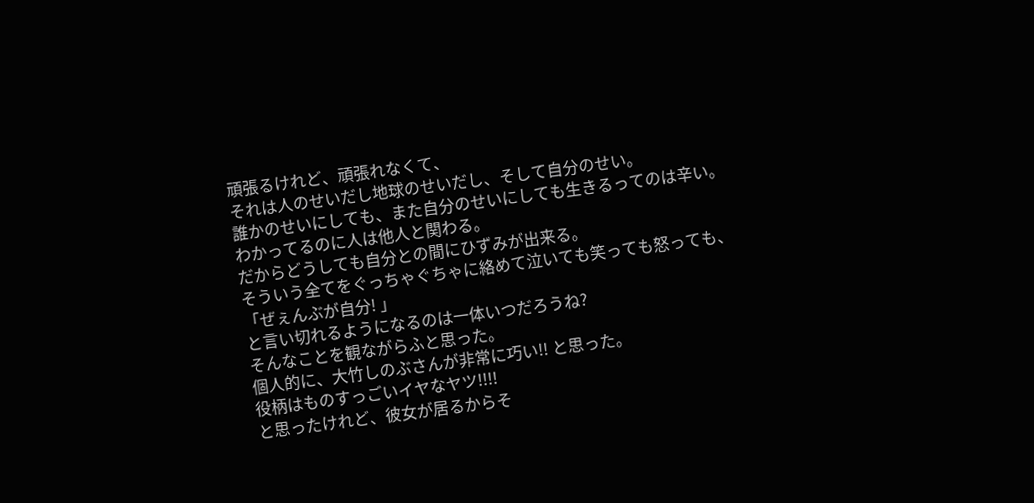頑張るけれど、頑張れなくて、
それは人のせいだし地球のせいだし、そして自分のせい。
誰かのせいにしても、また自分のせいにしても生きるってのは辛い。
わかってるのに人は他人と関わる。
だからどうしても自分との間にひずみが出来る。
そういう全てをぐっちゃぐちゃに絡めて泣いても笑っても怒っても、
「ぜぇんぶが自分! 」
と言い切れるようになるのは一体いつだろうね?
そんなことを観ながらふと思った。
個人的に、大竹しのぶさんが非常に巧い!! と思った。
役柄はものすっごいイヤなヤツ!!!!
と思ったけれど、彼女が居るからそ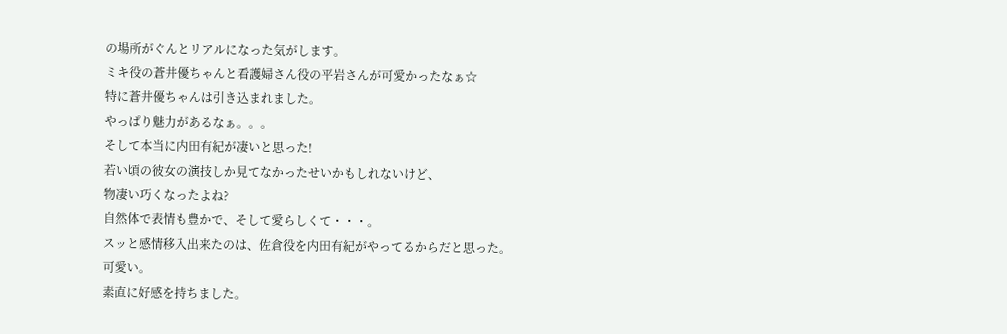の場所がぐんとリアルになった気がします。
ミキ役の蒼井優ちゃんと看護婦さん役の平岩さんが可愛かったなぁ☆
特に蒼井優ちゃんは引き込まれました。
やっぱり魅力があるなぁ。。。
そして本当に内田有紀が凄いと思った!
若い頃の彼女の演技しか見てなかったせいかもしれないけど、
物凄い巧くなったよね?
自然体で表情も豊かで、そして愛らしくて・・・。
スッと感情移入出来たのは、佐倉役を内田有紀がやってるからだと思った。
可愛い。
素直に好感を持ちました。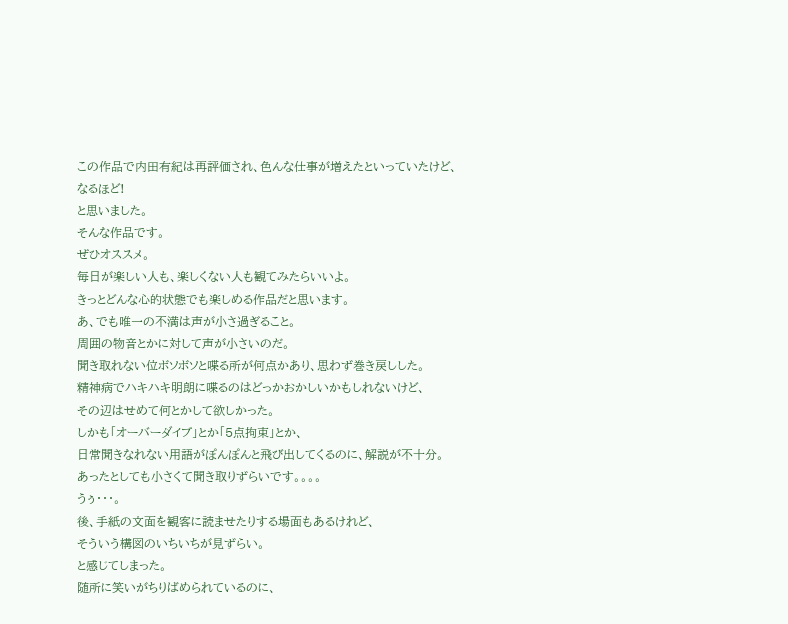この作品で内田有紀は再評価され、色んな仕事が増えたといっていたけど、
なるほど!
と思いました。
そんな作品です。
ぜひオススメ。
毎日が楽しい人も、楽しくない人も観てみたらいいよ。
きっとどんな心的状態でも楽しめる作品だと思います。
あ、でも唯一の不満は声が小さ過ぎること。
周囲の物音とかに対して声が小さいのだ。
聞き取れない位ボソボソと喋る所が何点かあり、思わず巻き戻しした。
精神病でハキハキ明朗に喋るのはどっかおかしいかもしれないけど、
その辺はせめて何とかして欲しかった。
しかも「オーバーダイブ」とか「5点拘束」とか、
日常聞きなれない用語がぽんぽんと飛び出してくるのに、解説が不十分。
あったとしても小さくて聞き取りずらいです。。。。
うぅ・・・。
後、手紙の文面を観客に読ませたりする場面もあるけれど、
そういう構図のいちいちが見ずらい。
と感じてしまった。
随所に笑いがちりばめられているのに、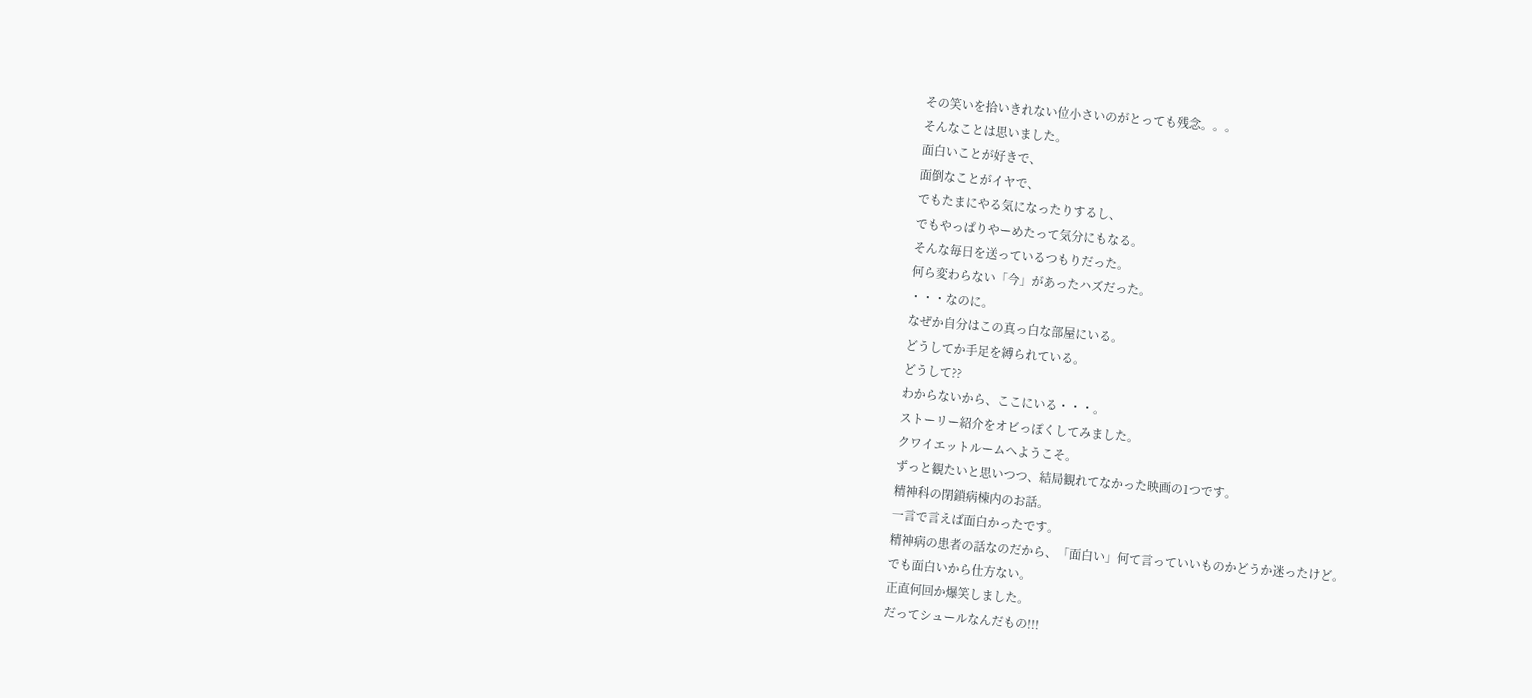その笑いを拾いきれない位小さいのがとっても残念。。。
そんなことは思いました。
面白いことが好きで、
面倒なことがイヤで、
でもたまにやる気になったりするし、
でもやっぱりやーめたって気分にもなる。
そんな毎日を送っているつもりだった。
何ら変わらない「今」があったハズだった。
・・・なのに。
なぜか自分はこの真っ白な部屋にいる。
どうしてか手足を縛られている。
どうして??
わからないから、ここにいる・・・。
ストーリー紹介をオビっぽくしてみました。
クワイエットルームへようこそ。
ずっと観たいと思いつつ、結局観れてなかった映画の1つです。
精神科の閉鎖病棟内のお話。
一言で言えば面白かったです。
精神病の患者の話なのだから、「面白い」何て言っていいものかどうか迷ったけど。
でも面白いから仕方ない。
正直何回か爆笑しました。
だってシュールなんだもの!!!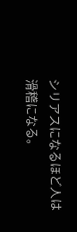シリアスになるほど人は滑稽になる。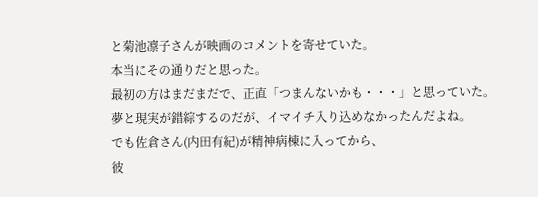と菊池凛子さんが映画のコメントを寄せていた。
本当にその通りだと思った。
最初の方はまだまだで、正直「つまんないかも・・・」と思っていた。
夢と現実が錯綜するのだが、イマイチ入り込めなかったんだよね。
でも佐倉さん(内田有紀)が精神病棟に入ってから、
彼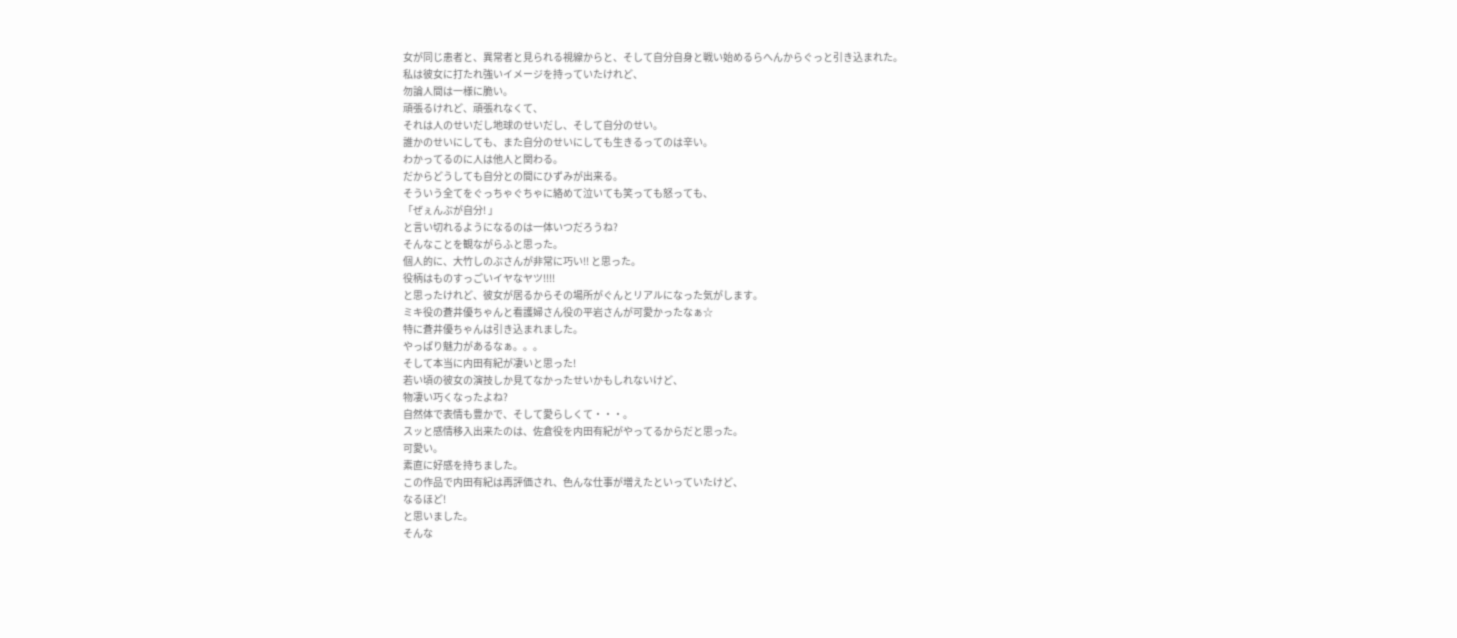女が同じ患者と、異常者と見られる視線からと、そして自分自身と戦い始めるらへんからぐっと引き込まれた。
私は彼女に打たれ強いイメージを持っていたけれど、
勿論人間は一様に脆い。
頑張るけれど、頑張れなくて、
それは人のせいだし地球のせいだし、そして自分のせい。
誰かのせいにしても、また自分のせいにしても生きるってのは辛い。
わかってるのに人は他人と関わる。
だからどうしても自分との間にひずみが出来る。
そういう全てをぐっちゃぐちゃに絡めて泣いても笑っても怒っても、
「ぜぇんぶが自分! 」
と言い切れるようになるのは一体いつだろうね?
そんなことを観ながらふと思った。
個人的に、大竹しのぶさんが非常に巧い!! と思った。
役柄はものすっごいイヤなヤツ!!!!
と思ったけれど、彼女が居るからその場所がぐんとリアルになった気がします。
ミキ役の蒼井優ちゃんと看護婦さん役の平岩さんが可愛かったなぁ☆
特に蒼井優ちゃんは引き込まれました。
やっぱり魅力があるなぁ。。。
そして本当に内田有紀が凄いと思った!
若い頃の彼女の演技しか見てなかったせいかもしれないけど、
物凄い巧くなったよね?
自然体で表情も豊かで、そして愛らしくて・・・。
スッと感情移入出来たのは、佐倉役を内田有紀がやってるからだと思った。
可愛い。
素直に好感を持ちました。
この作品で内田有紀は再評価され、色んな仕事が増えたといっていたけど、
なるほど!
と思いました。
そんな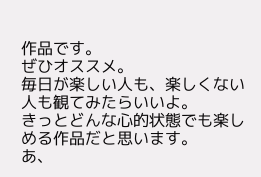作品です。
ぜひオススメ。
毎日が楽しい人も、楽しくない人も観てみたらいいよ。
きっとどんな心的状態でも楽しめる作品だと思います。
あ、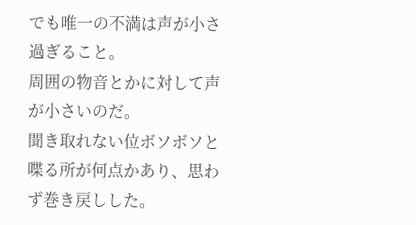でも唯一の不満は声が小さ過ぎること。
周囲の物音とかに対して声が小さいのだ。
聞き取れない位ボソボソと喋る所が何点かあり、思わず巻き戻しした。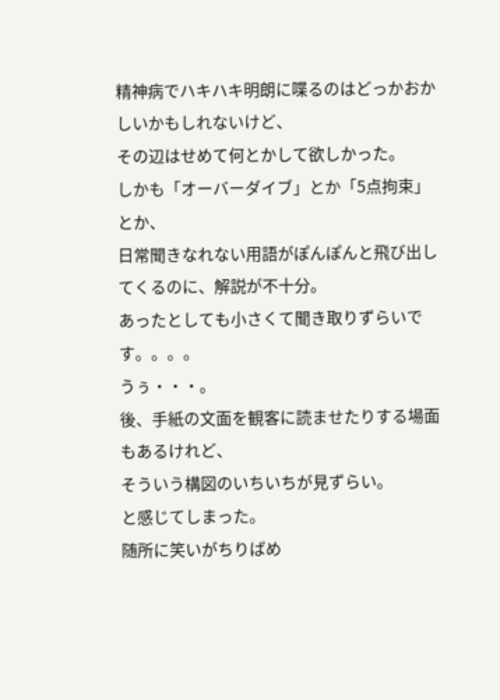精神病でハキハキ明朗に喋るのはどっかおかしいかもしれないけど、
その辺はせめて何とかして欲しかった。
しかも「オーバーダイブ」とか「5点拘束」とか、
日常聞きなれない用語がぽんぽんと飛び出してくるのに、解説が不十分。
あったとしても小さくて聞き取りずらいです。。。。
うぅ・・・。
後、手紙の文面を観客に読ませたりする場面もあるけれど、
そういう構図のいちいちが見ずらい。
と感じてしまった。
随所に笑いがちりばめ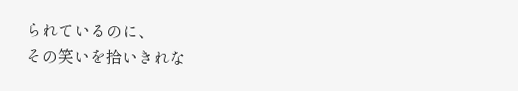られているのに、
その笑いを拾いきれな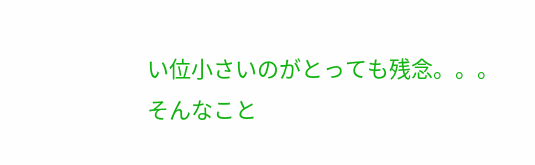い位小さいのがとっても残念。。。
そんなこと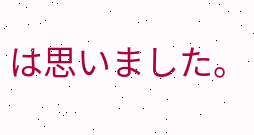は思いました。